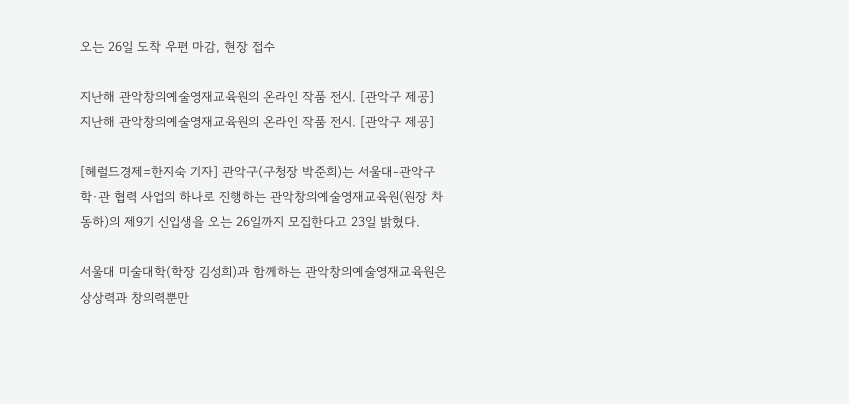오는 26일 도착 우편 마감, 현장 접수

지난해 관악창의예술영재교육원의 온라인 작품 전시. [관악구 제공]
지난해 관악창의예술영재교육원의 온라인 작품 전시. [관악구 제공]

[헤럴드경제=한지숙 기자] 관악구(구청장 박준희)는 서울대-관악구 학·관 협력 사업의 하나로 진행하는 관악창의예술영재교육원(원장 차동하)의 제9기 신입생을 오는 26일까지 모집한다고 23일 밝혔다.

서울대 미술대학(학장 김성희)과 함께하는 관악창의예술영재교육원은 상상력과 창의력뿐만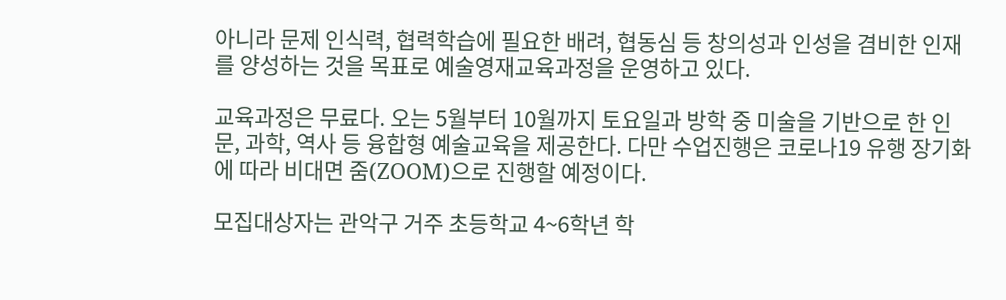아니라 문제 인식력, 협력학습에 필요한 배려, 협동심 등 창의성과 인성을 겸비한 인재를 양성하는 것을 목표로 예술영재교육과정을 운영하고 있다.

교육과정은 무료다. 오는 5월부터 10월까지 토요일과 방학 중 미술을 기반으로 한 인문, 과학, 역사 등 융합형 예술교육을 제공한다. 다만 수업진행은 코로나19 유행 장기화에 따라 비대면 줌(ZOOM)으로 진행할 예정이다.

모집대상자는 관악구 거주 초등학교 4~6학년 학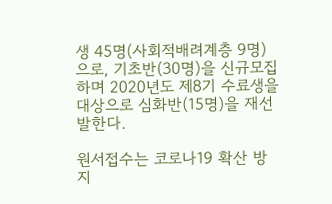생 45명(사회적배려계층 9명)으로, 기초반(30명)을 신규모집하며 2020년도 제8기 수료생을 대상으로 심화반(15명)을 재선발한다.

원서접수는 코로나19 확산 방지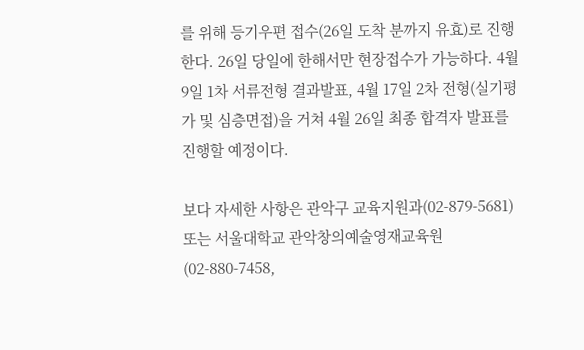를 위해 등기우편 접수(26일 도착 분까지 유효)로 진행한다. 26일 당일에 한해서만 현장접수가 가능하다. 4월 9일 1차 서류전형 결과발표, 4월 17일 2차 전형(실기평가 및 심층면접)을 거쳐 4월 26일 최종 합격자 발표를 진행할 예정이다.

보다 자세한 사항은 관악구 교육지원과(02-879-5681) 또는 서울대학교 관악창의예술영재교육원(02-880-7458,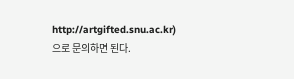http://artgifted.snu.ac.kr)으로 문의하면 된다.